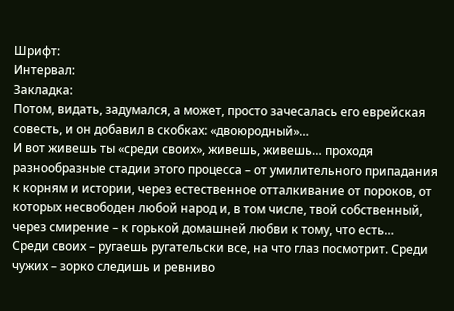Шрифт:
Интервал:
Закладка:
Потом, видать, задумался, а может, просто зачесалась его еврейская совесть, и он добавил в скобках: «двоюродный»…
И вот живешь ты «среди своих», живешь, живешь… проходя разнообразные стадии этого процесса – от умилительного припадания к корням и истории, через естественное отталкивание от пороков, от которых несвободен любой народ и, в том числе, твой собственный, через смирение – к горькой домашней любви к тому, что есть…
Среди своих – ругаешь ругательски все, на что глаз посмотрит. Среди чужих – зорко следишь и ревниво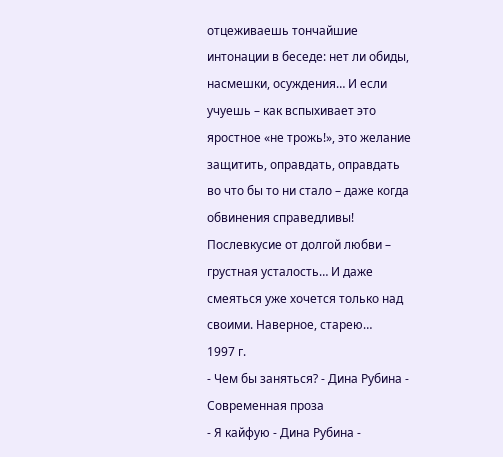отцеживаешь тончайшие интонации в беседе: нет ли обиды, насмешки, осуждения… И если учуешь – как вспыхивает это яростное «не трожь!», это желание защитить, оправдать, оправдать во что бы то ни стало – даже когда обвинения справедливы!
Послевкусие от долгой любви – грустная усталость… И даже смеяться уже хочется только над своими. Наверное, старею…
1997 г.
- Чем бы заняться? - Дина Рубина - Современная проза
- Я кайфую - Дина Рубина -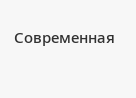Современная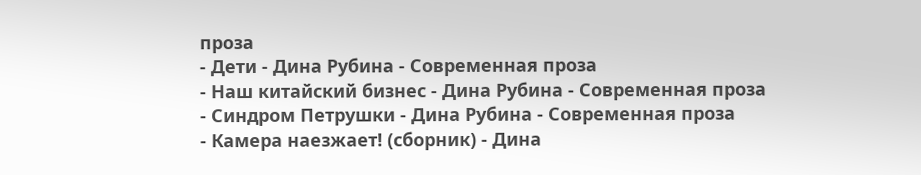проза
- Дети - Дина Рубина - Современная проза
- Наш китайский бизнес - Дина Рубина - Современная проза
- Синдром Петрушки - Дина Рубина - Современная проза
- Камера наезжает! (сборник) - Дина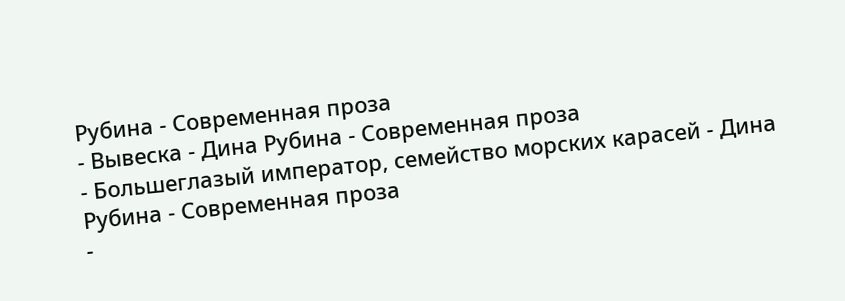Рубина - Современная проза
- Вывеска - Дина Рубина - Современная проза
- Большеглазый император, семейство морских карасей - Дина Рубина - Современная проза
-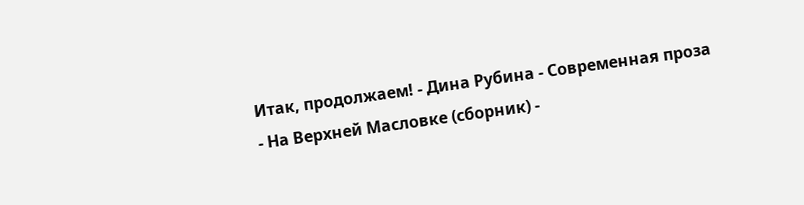Итак, продолжаем! - Дина Рубина - Современная проза
- На Верхней Масловке (сборник) -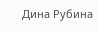Дина Рубина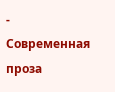- Современная проза